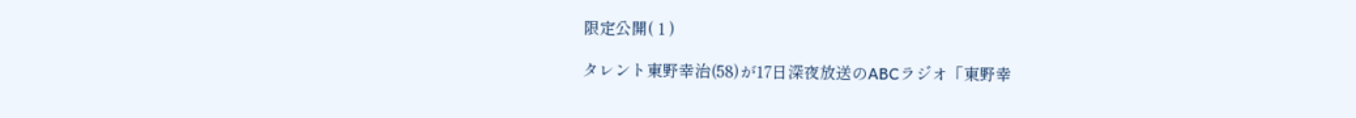限定公開( 1 )

タレント東野幸治(58)が17日深夜放送のABCラジオ「東野幸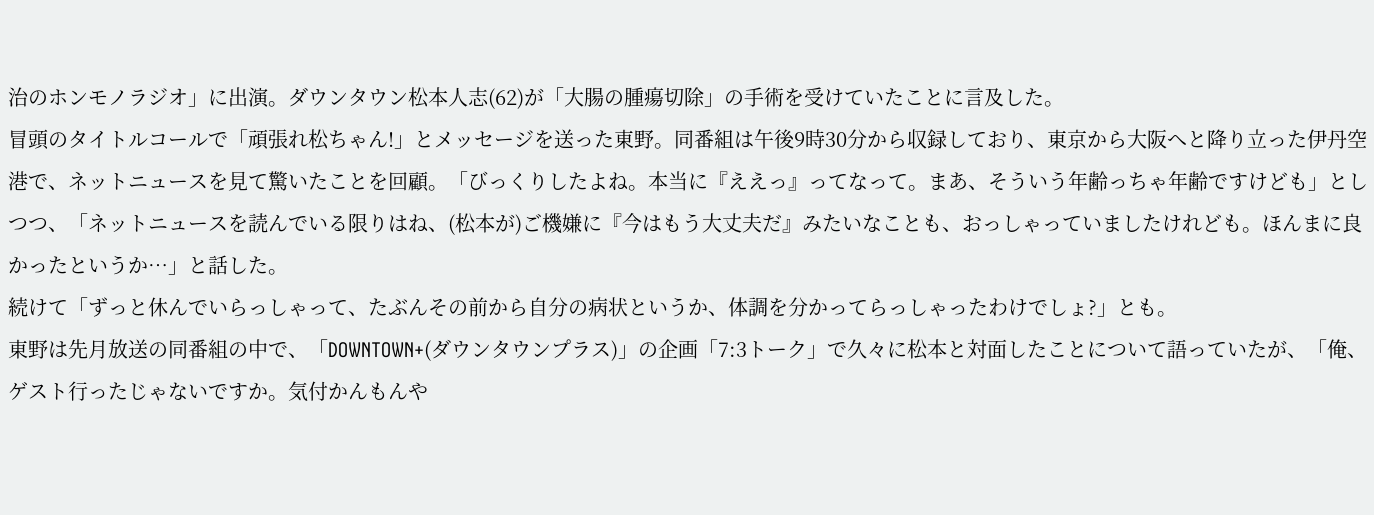治のホンモノラジオ」に出演。ダウンタウン松本人志(62)が「大腸の腫瘍切除」の手術を受けていたことに言及した。
冒頭のタイトルコールで「頑張れ松ちゃん!」とメッセージを送った東野。同番組は午後9時30分から収録しており、東京から大阪へと降り立った伊丹空港で、ネットニュースを見て驚いたことを回顧。「びっくりしたよね。本当に『ええっ』ってなって。まあ、そういう年齢っちゃ年齢ですけども」としつつ、「ネットニュースを読んでいる限りはね、(松本が)ご機嫌に『今はもう大丈夫だ』みたいなことも、おっしゃっていましたけれども。ほんまに良かったというか…」と話した。
続けて「ずっと休んでいらっしゃって、たぶんその前から自分の病状というか、体調を分かってらっしゃったわけでしょ?」とも。
東野は先月放送の同番組の中で、「DOWNTOWN+(ダウンタウンプラス)」の企画「7:3トーク」で久々に松本と対面したことについて語っていたが、「俺、ゲスト行ったじゃないですか。気付かんもんや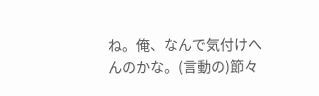ね。俺、なんで気付けへんのかな。(言動の)節々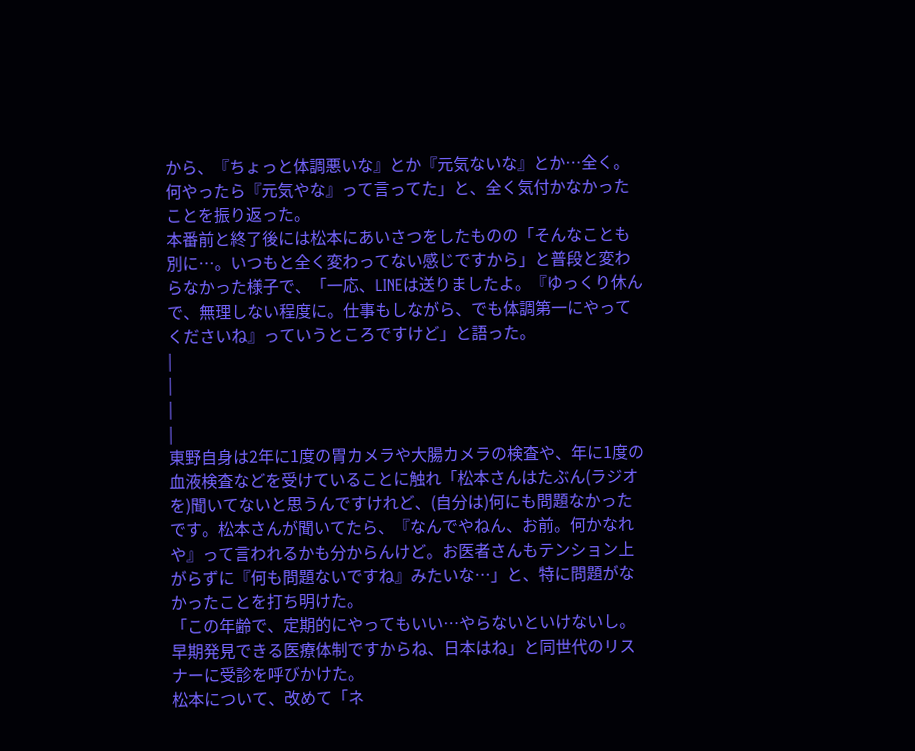から、『ちょっと体調悪いな』とか『元気ないな』とか…全く。何やったら『元気やな』って言ってた」と、全く気付かなかったことを振り返った。
本番前と終了後には松本にあいさつをしたものの「そんなことも別に…。いつもと全く変わってない感じですから」と普段と変わらなかった様子で、「一応、LINEは送りましたよ。『ゆっくり休んで、無理しない程度に。仕事もしながら、でも体調第一にやってくださいね』っていうところですけど」と語った。
|
|
|
|
東野自身は2年に1度の胃カメラや大腸カメラの検査や、年に1度の血液検査などを受けていることに触れ「松本さんはたぶん(ラジオを)聞いてないと思うんですけれど、(自分は)何にも問題なかったです。松本さんが聞いてたら、『なんでやねん、お前。何かなれや』って言われるかも分からんけど。お医者さんもテンション上がらずに『何も問題ないですね』みたいな…」と、特に問題がなかったことを打ち明けた。
「この年齢で、定期的にやってもいい…やらないといけないし。早期発見できる医療体制ですからね、日本はね」と同世代のリスナーに受診を呼びかけた。
松本について、改めて「ネ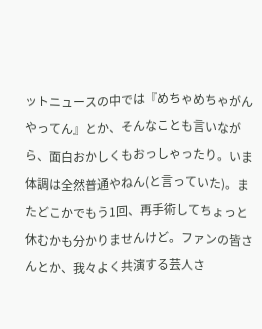ットニュースの中では『めちゃめちゃがんやってん』とか、そんなことも言いながら、面白おかしくもおっしゃったり。いま体調は全然普通やねん(と言っていた)。またどこかでもう1回、再手術してちょっと休むかも分かりませんけど。ファンの皆さんとか、我々よく共演する芸人さ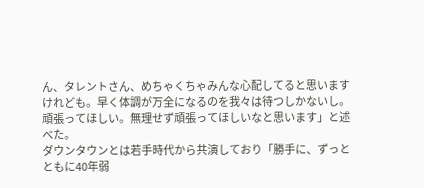ん、タレントさん、めちゃくちゃみんな心配してると思いますけれども。早く体調が万全になるのを我々は待つしかないし。頑張ってほしい。無理せず頑張ってほしいなと思います」と述べた。
ダウンタウンとは若手時代から共演しており「勝手に、ずっとともに40年弱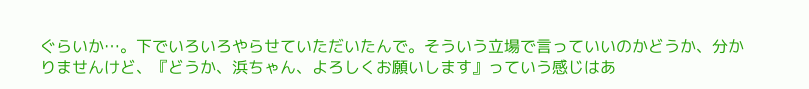ぐらいか…。下でいろいろやらせていただいたんで。そういう立場で言っていいのかどうか、分かりませんけど、『どうか、浜ちゃん、よろしくお願いします』っていう感じはあ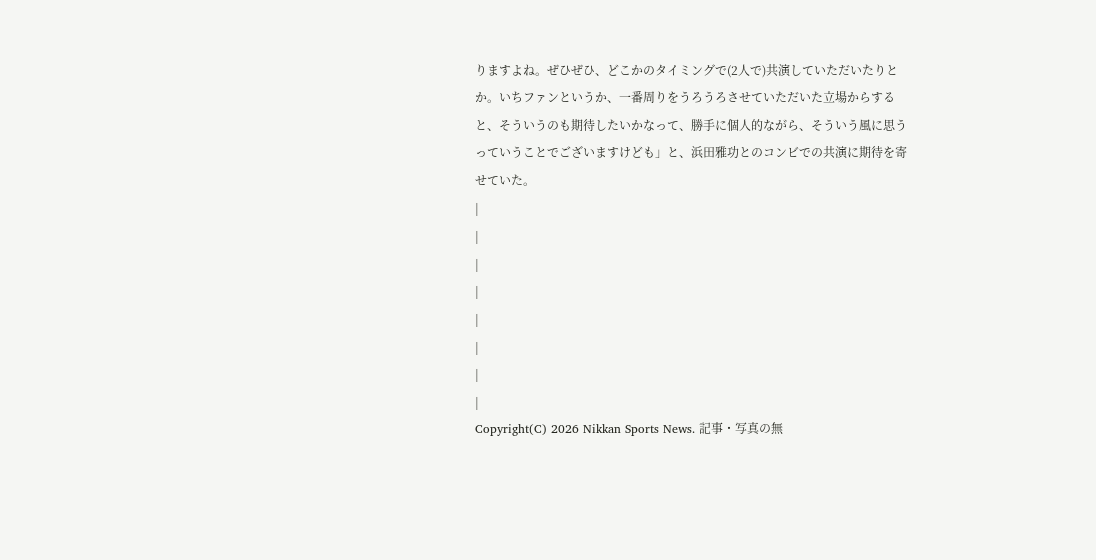りますよね。ぜひぜひ、どこかのタイミングで(2人で)共演していただいたりとか。いちファンというか、一番周りをうろうろさせていただいた立場からすると、そういうのも期待したいかなって、勝手に個人的ながら、そういう風に思うっていうことでございますけども」と、浜田雅功とのコンビでの共演に期待を寄せていた。
|
|
|
|
|
|
|
|
Copyright(C) 2026 Nikkan Sports News. 記事・写真の無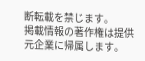断転載を禁じます。
掲載情報の著作権は提供元企業に帰属します。